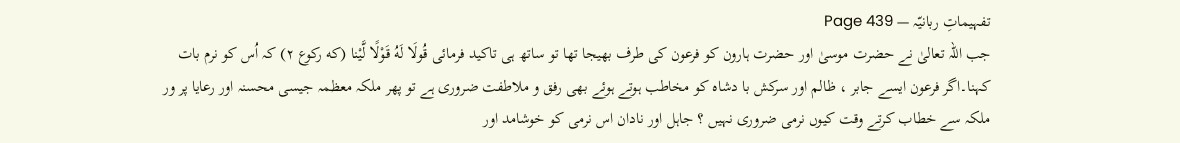تفہیماتِ ربانیّہ — Page 439
جب اللہ تعالیٰ نے حضرت موسیٰ اور حضرت ہارون کو فرعون کی طرف بھیجا تھا تو ساتھ ہی تاکید فرمائی قُولَا لَهُ قَوْلًا لَّيْنا (که رکوع ۲) کہ اُس کو نرم بات کہنا۔اگر فرعون ایسے جابر ، ظالم اور سرکش با دشاہ کو مخاطب ہوتے ہوئے بھی رفق و ملاطفت ضروری ہے تو پھر ملکہ معظمہ جیسی محسنہ اور رعایا پر ور ملکہ سے خطاب کرتے وقت کیوں نرمی ضروری نہیں ؟ جاہل اور نادان اس نرمی کو خوشامد اور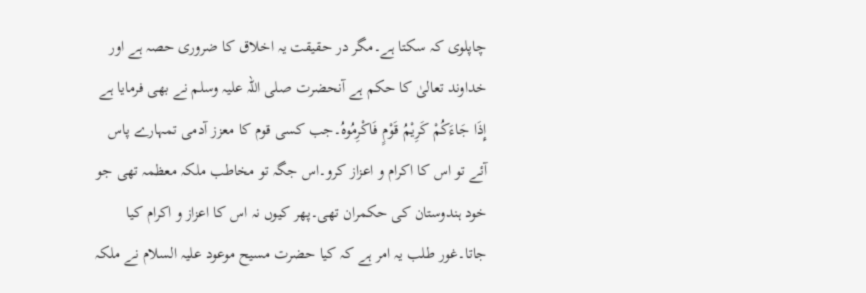چاپلوی کہ سکتا ہے۔مگر در حقیقت یہ اخلاق کا ضروری حصہ ہے اور خداوند تعالیٰ کا حکم ہے آنحضرت صلی اللہ علیہ وسلم نے بھی فرمایا ہے إِذَا جَاءَكُمْ كَرِيْمُ قَوْمٍ فَاكْرِمُوهُ۔جب کسی قوم کا معزز آدمی تمہارے پاس آئے تو اس کا اکرام و اعزاز کرو۔اس جگہ تو مخاطب ملکہ معظمہ تھی جو خود ہندوستان کی حکمران تھی۔پھر کیوں نہ اس کا اعزاز و اکرام کیا جاتا۔غور طلب یہ امر ہے کہ کیا حضرت مسیح موعود علیہ السلام نے ملکہ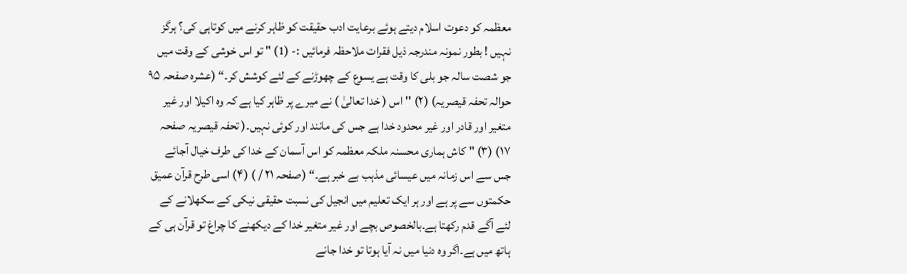معظمہ کو دعوت اسلام دیتے ہوئے برعایت ادب حقیقت کو ظاہر کرنے میں کوتاہی کی؟ ہرگز نہیں ! بطور نمونہ مندرجہ ذیل فقرات ملاحظہ فرمائیں :- (1) " تو اس خوشی کے وقت میں جو شصت سالہ جو بلی کا وقت ہے یسوع کے چھوڑنے کے لئے کوشش کر۔“ (عشرہ صفحہ ۹۵ حوالہ تحفہ قیصریہ) (۲) '' اس ( خدا تعالیٰ ) نے میرے پر ظاہر کیا ہے کہ وہ اکیلا اور غیر متغیر اور قادر اور غیر محدود خدا ہے جس کی مانند اور کوئی نہیں۔( تحفہ قیصریہ صفحہ ۱۷) (۳) " کاش ہماری محسنہ ملکہ معظمہ کو اس آسمان کے خدا کی طرف خیال آجائے جس سے اس زمانہ میں عیسائی مذہب بے خبر ہے۔“ (صفحہ ۲۱ / ) (۴) اسی طرح قرآن عمیق حکمتوں سے پر ہے اور ہر ایک تعلیم میں انجیل کی نسبت حقیقی نیکی کے سکھلانے کے لئے آگے قدم رکھتا ہے۔بالخصوص بچے اور غیر متغیر خدا کے دیکھنے کا چراغ تو قرآن ہی کے ہاتھ میں ہے۔اگر وہ دنیا میں نہ آیا ہوتا تو خدا جانے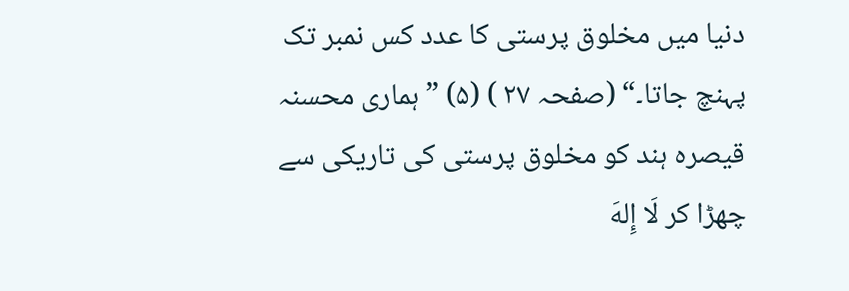دنیا میں مخلوق پرستی کا عدد کس نمبر تک پہنچ جاتا۔“ (صفحہ ۲۷ ) (۵) ” ہماری محسنہ قیصرہ ہند کو مخلوق پرستی کی تاریکی سے چھڑا کر لَا إِلهَ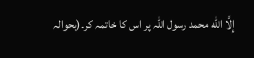إِلَّا الله محمد رسول اللہ پر اس کا خاتمہ کر۔(بحوالہ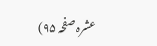عشرہ صفحہ ۹۵)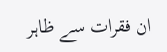ان فقرات سے ظاہر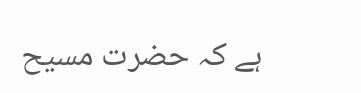ہے کہ حضرت مسیح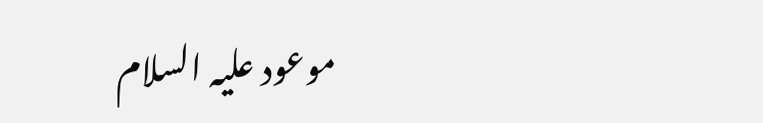موعود علیہ السلام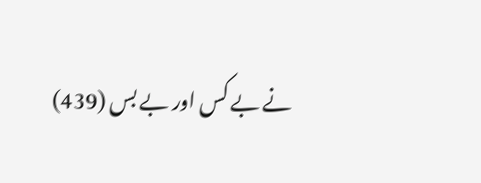نے بے کس اور بے بس (439)